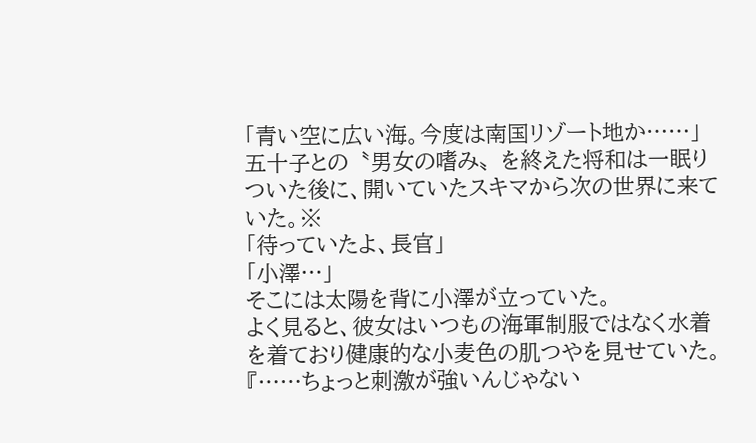「青い空に広い海。今度は南国リゾート地か……」
五十子との〝男女の嗜み〟を終えた将和は一眠りついた後に、開いていたスキマから次の世界に来ていた。※
「待っていたよ、長官」
「小澤…」
そこには太陽を背に小澤が立っていた。
よく見ると、彼女はいつもの海軍制服ではなく水着を着ており健康的な小麦色の肌つやを見せていた。
『……ちょっと刺激が強いんじゃない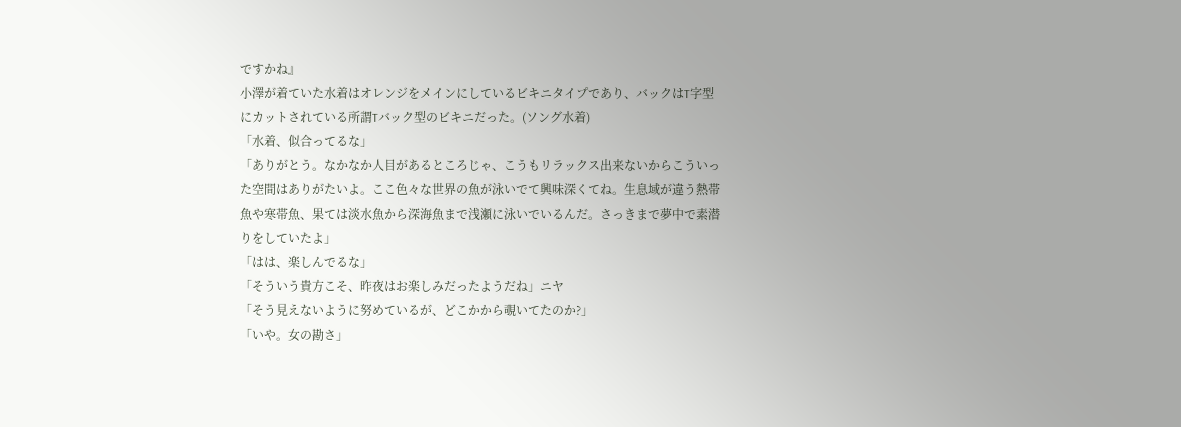ですかね』
小澤が着ていた水着はオレンジをメインにしているビキニタイプであり、バックはT字型にカットされている所謂Tバック型のビキニだった。(ソング水着)
「水着、似合ってるな」
「ありがとう。なかなか人目があるところじゃ、こうもリラックス出来ないからこういった空間はありがたいよ。ここ色々な世界の魚が泳いでて興味深くてね。生息域が違う熱帯魚や寒帯魚、果ては淡水魚から深海魚まで浅瀬に泳いでいるんだ。さっきまで夢中で素潜りをしていたよ」
「はは、楽しんでるな」
「そういう貴方こそ、昨夜はお楽しみだったようだね」ニヤ
「そう見えないように努めているが、どこかから覗いてたのか?」
「いや。女の勘さ」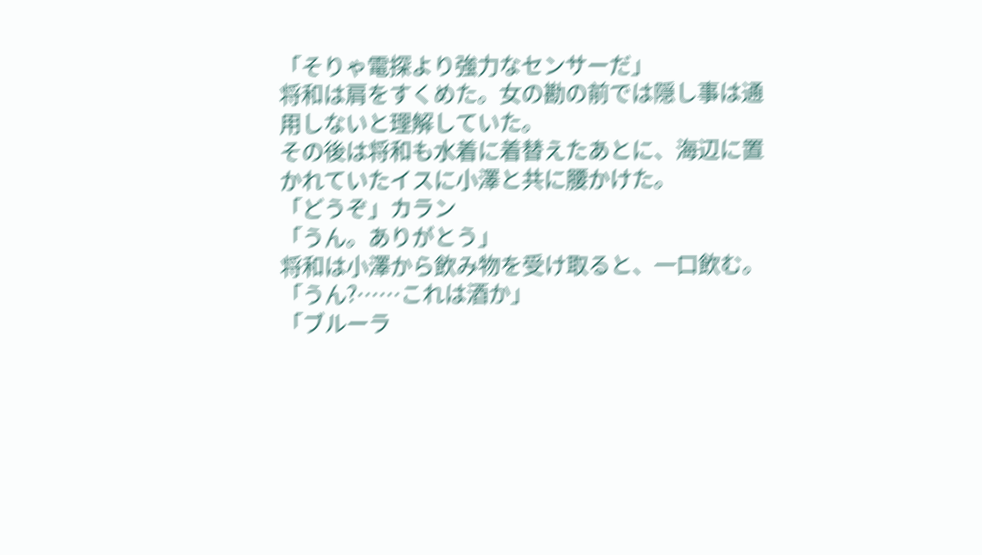「そりゃ電探より強力なセンサーだ」
将和は肩をすくめた。女の勘の前では隠し事は通用しないと理解していた。
その後は将和も水着に着替えたあとに、海辺に置かれていたイスに小澤と共に腰かけた。
「どうぞ」カラン
「うん。ありがとう」
将和は小澤から飲み物を受け取ると、一口飲む。
「うん?……これは酒か」
「ブルーラ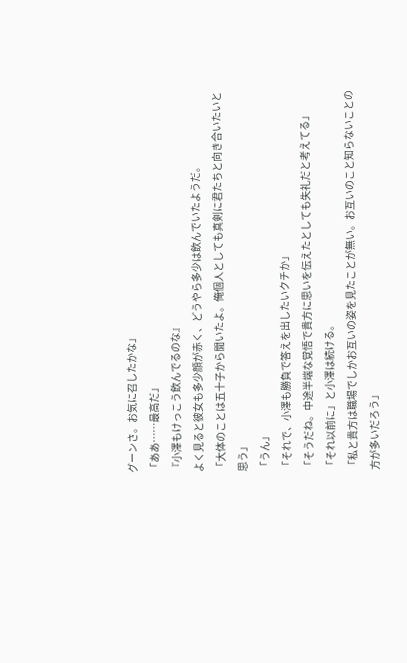グーンさ。お気に召したかな」
「ああ……最高だ」
『小澤もけっこう飲んでるのな』
よく見ると彼女も多少顔が赤く、どうやら多少は飲んでいたようだ。
「大体のことは五十子から聞いたよ。俺個人としても真剣に君たちと向き合いたいと思う」
「うん」
「それで、小澤も勝負で答えを出したいクチか」
「そうだね。中途半端な覚悟で貴方に思いを伝えたとしても失礼だと考えてる」
「それ以前に」と小澤は続ける。
「私と貴方は職場でしかお互いの姿を見たことが無い。お互いのこと知らないことの方が多いだろう」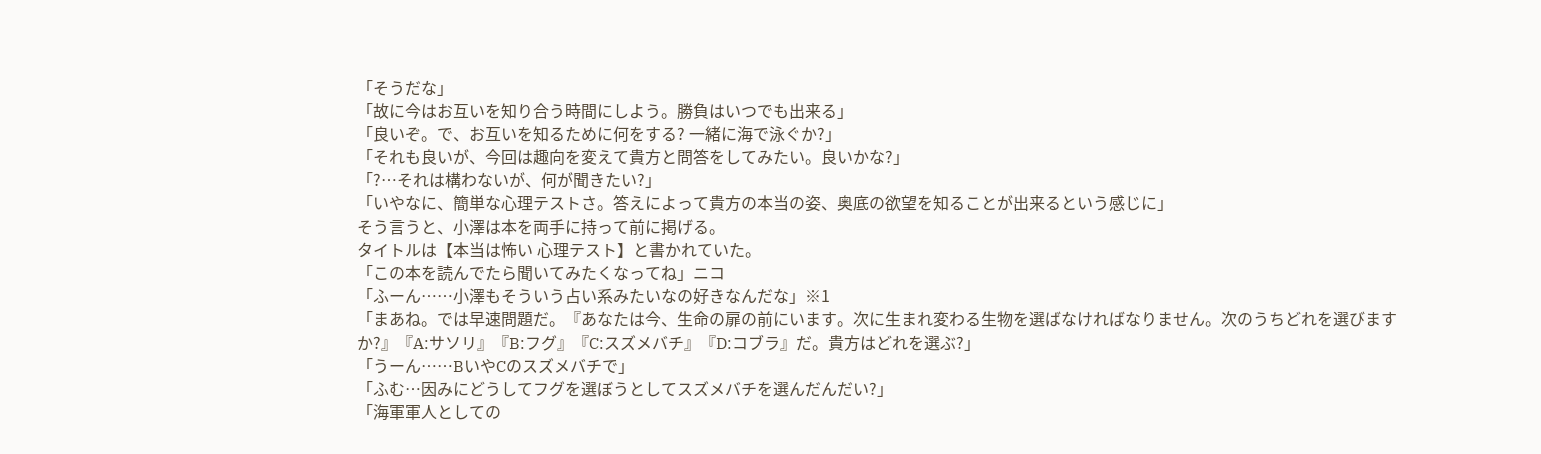「そうだな」
「故に今はお互いを知り合う時間にしよう。勝負はいつでも出来る」
「良いぞ。で、お互いを知るために何をする? 一緒に海で泳ぐか?」
「それも良いが、今回は趣向を変えて貴方と問答をしてみたい。良いかな?」
「?…それは構わないが、何が聞きたい?」
「いやなに、簡単な心理テストさ。答えによって貴方の本当の姿、奥底の欲望を知ることが出来るという感じに」
そう言うと、小澤は本を両手に持って前に掲げる。
タイトルは【本当は怖い 心理テスト】と書かれていた。
「この本を読んでたら聞いてみたくなってね」ニコ
「ふーん……小澤もそういう占い系みたいなの好きなんだな」※1
「まあね。では早速問題だ。『あなたは今、生命の扉の前にいます。次に生まれ変わる生物を選ばなければなりません。次のうちどれを選びますか?』『A:サソリ』『B:フグ』『C:スズメバチ』『D:コブラ』だ。貴方はどれを選ぶ?」
「うーん……BいやCのスズメバチで」
「ふむ…因みにどうしてフグを選ぼうとしてスズメバチを選んだんだい?」
「海軍軍人としての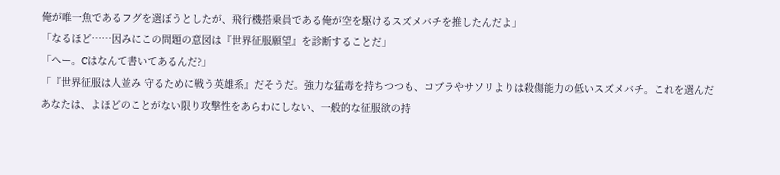俺が唯一魚であるフグを選ぼうとしたが、飛行機搭乗員である俺が空を駆けるスズメバチを推したんだよ」
「なるほど……因みにこの問題の意図は『世界征服願望』を診断することだ」
「へー。Cはなんて書いてあるんだ?」
「『世界征服は人並み 守るために戦う英雄系』だそうだ。強力な猛毒を持ちつつも、コブラやサソリよりは殺傷能力の低いスズメバチ。これを選んだあなたは、よほどのことがない限り攻撃性をあらわにしない、一般的な征服欲の持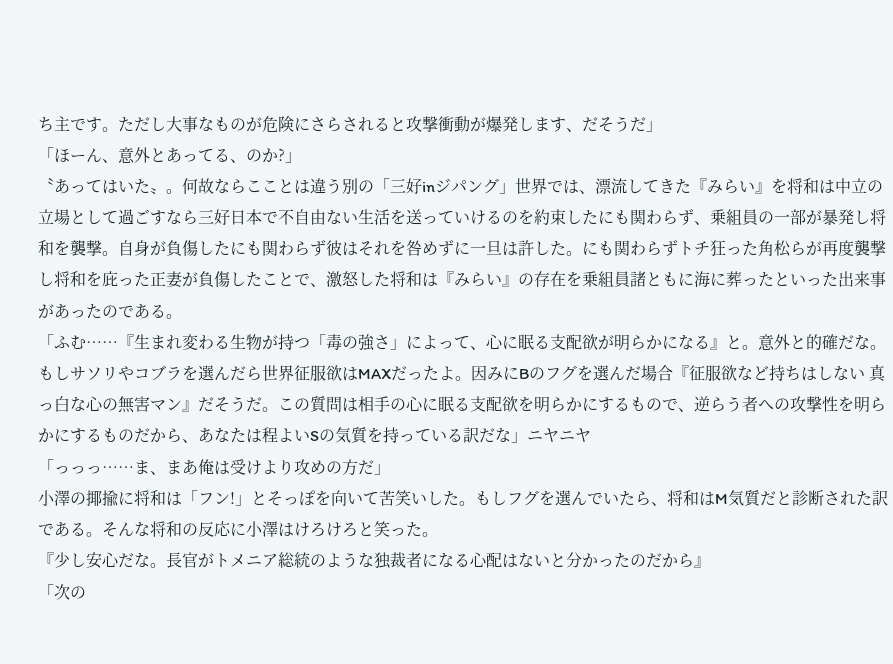ち主です。ただし大事なものが危険にさらされると攻撃衝動が爆発します、だそうだ」
「ほーん、意外とあってる、のか?」
〝あってはいた〟。何故ならこことは違う別の「三好inジパング」世界では、漂流してきた『みらい』を将和は中立の立場として過ごすなら三好日本で不自由ない生活を送っていけるのを約束したにも関わらず、乗組員の一部が暴発し将和を襲撃。自身が負傷したにも関わらず彼はそれを咎めずに一旦は許した。にも関わらずトチ狂った角松らが再度襲撃し将和を庇った正妻が負傷したことで、激怒した将和は『みらい』の存在を乗組員諸ともに海に葬ったといった出来事があったのである。
「ふむ……『生まれ変わる生物が持つ「毒の強さ」によって、心に眠る支配欲が明らかになる』と。意外と的確だな。もしサソリやコブラを選んだら世界征服欲はMAXだったよ。因みにBのフグを選んだ場合『征服欲など持ちはしない 真っ白な心の無害マン』だそうだ。この質問は相手の心に眠る支配欲を明らかにするもので、逆らう者への攻撃性を明らかにするものだから、あなたは程よいSの気質を持っている訳だな」ニヤニヤ
「っっっ……ま、まあ俺は受けより攻めの方だ」
小澤の揶揄に将和は「フン!」とそっぽを向いて苦笑いした。もしフグを選んでいたら、将和はM気質だと診断された訳である。そんな将和の反応に小澤はけろけろと笑った。
『少し安心だな。長官がトメニア総統のような独裁者になる心配はないと分かったのだから』
「次の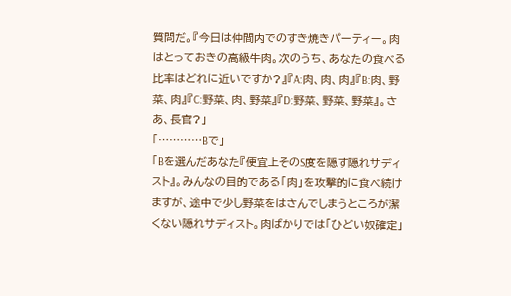質問だ。『今日は仲間内でのすき焼きパーティー。肉はとっておきの高級牛肉。次のうち、あなたの食べる比率はどれに近いですか?』『A:肉、肉、肉』『B:肉、野菜、肉』『C:野菜、肉、野菜』『D:野菜、野菜、野菜』。さあ、長官?」
「…………Bで」
「Bを選んだあなた『便宜上そのS度を隠す隠れサディスト』。みんなの目的である「肉」を攻撃的に食べ続けますが、途中で少し野菜をはさんでしまうところが潔くない隠れサディスト。肉ばかりでは「ひどい奴確定」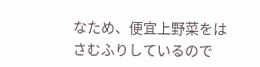なため、便宜上野菜をはさむふりしているので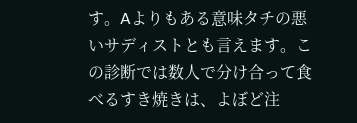す。Aよりもある意味タチの悪いサディストとも言えます。この診断では数人で分け合って食べるすき焼きは、よぼど注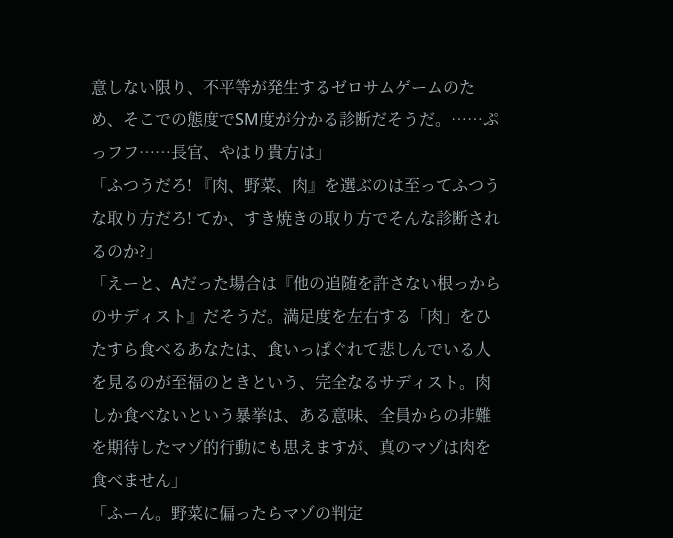意しない限り、不平等が発生するゼロサムゲームのため、そこでの態度でSM度が分かる診断だそうだ。……ぷっフフ……長官、やはり貴方は」
「ふつうだろ! 『肉、野菜、肉』を選ぶのは至ってふつうな取り方だろ! てか、すき焼きの取り方でそんな診断されるのか?」
「えーと、Aだった場合は『他の追随を許さない根っからのサディスト』だそうだ。満足度を左右する「肉」をひたすら食べるあなたは、食いっぱぐれて悲しんでいる人を見るのが至福のときという、完全なるサディスト。肉しか食べないという暴挙は、ある意味、全員からの非難を期待したマゾ的行動にも思えますが、真のマゾは肉を食べません」
「ふーん。野菜に偏ったらマゾの判定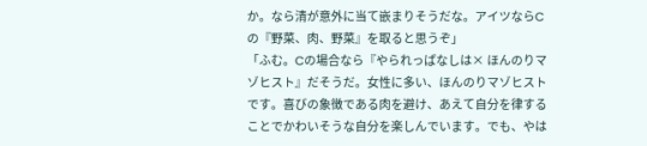か。なら清が意外に当て嵌まりそうだな。アイツならCの『野菜、肉、野菜』を取ると思うぞ」
「ふむ。Cの場合なら『やられっぱなしは× ほんのりマゾヒスト』だそうだ。女性に多い、ほんのりマゾヒストです。喜びの象徴である肉を避け、あえて自分を律することでかわいそうな自分を楽しんでいます。でも、やは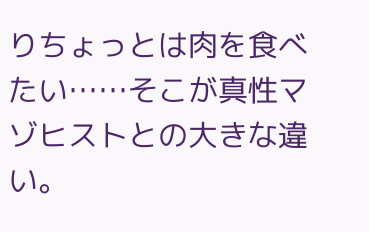りちょっとは肉を食べたい……そこが真性マゾヒストとの大きな違い。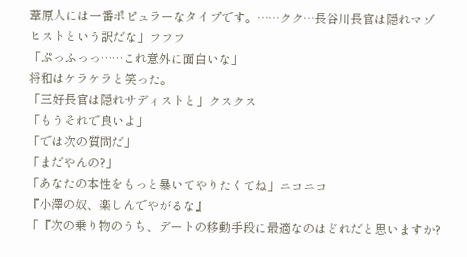葦原人には一番ポピュラーなタイプです。……クク…長谷川長官は隠れマゾヒストという訳だな」フフフ
「ぷっふっっ……これ意外に面白いな」
将和はケラケラと笑った。
「三好長官は隠れサディストと」クスクス
「もうそれで良いよ」
「では次の質問だ」
「まだやんの?」
「あなたの本性をもっと暴いてやりたくてね」ニコニコ
『小澤の奴、楽しんでやがるな』
「『次の乗り物のうち、デートの移動手段に最適なのはどれだと思いますか?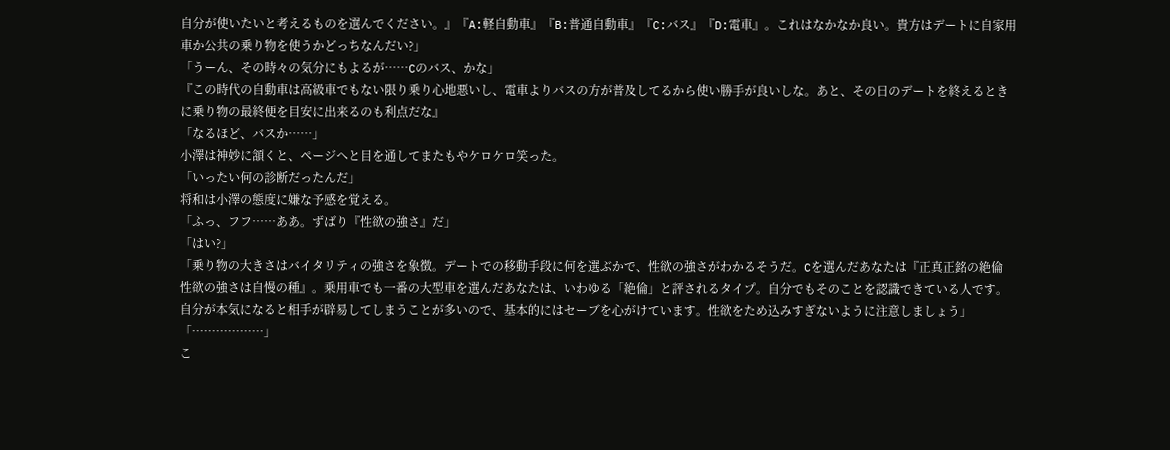自分が使いたいと考えるものを選んでください。』『A:軽自動車』『B:普通自動車』『C:バス』『D:電車』。これはなかなか良い。貴方はデートに自家用車か公共の乗り物を使うかどっちなんだい?」
「うーん、その時々の気分にもよるが……Cのバス、かな」
『この時代の自動車は高級車でもない限り乗り心地悪いし、電車よりバスの方が普及してるから使い勝手が良いしな。あと、その日のデートを終えるときに乗り物の最終便を目安に出来るのも利点だな』
「なるほど、バスか……」
小澤は神妙に頷くと、ページへと目を通してまたもやケロケロ笑った。
「いったい何の診断だったんだ」
将和は小澤の態度に嫌な予感を覚える。
「ふっ、フフ……ああ。ずばり『性欲の強さ』だ」
「はい?」
「乗り物の大きさはバイタリティの強さを象徴。デートでの移動手段に何を選ぶかで、性欲の強さがわかるそうだ。Cを選んだあなたは『正真正銘の絶倫 性欲の強さは自慢の種』。乗用車でも一番の大型車を選んだあなたは、いわゆる「絶倫」と評されるタイプ。自分でもそのことを認識できている人です。自分が本気になると相手が辟易してしまうことが多いので、基本的にはセーブを心がけています。性欲をため込みすぎないように注意しましょう」
「………………」
こ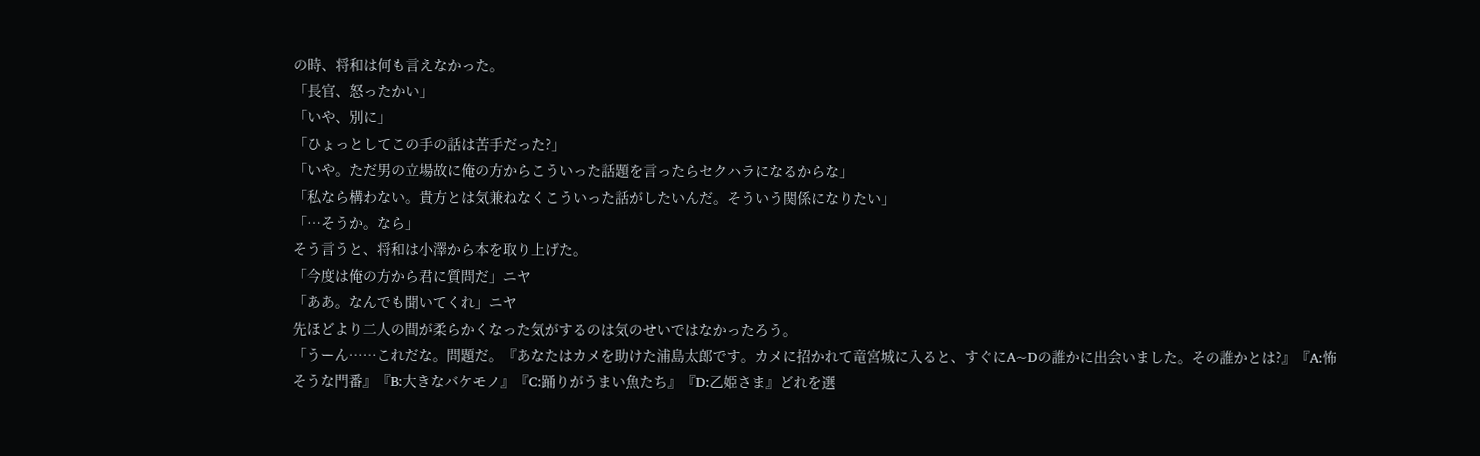の時、将和は何も言えなかった。
「長官、怒ったかい」
「いや、別に」
「ひょっとしてこの手の話は苦手だった?」
「いや。ただ男の立場故に俺の方からこういった話題を言ったらセクハラになるからな」
「私なら構わない。貴方とは気兼ねなくこういった話がしたいんだ。そういう関係になりたい」
「…そうか。なら」
そう言うと、将和は小澤から本を取り上げた。
「今度は俺の方から君に質問だ」ニヤ
「ああ。なんでも聞いてくれ」ニヤ
先ほどより二人の間が柔らかくなった気がするのは気のせいではなかったろう。
「うーん……これだな。問題だ。『あなたはカメを助けた浦島太郎です。カメに招かれて竜宮城に入ると、すぐにA~Dの誰かに出会いました。その誰かとは?』『A:怖そうな門番』『B:大きなバケモノ』『C:踊りがうまい魚たち』『D:乙姫さま』どれを選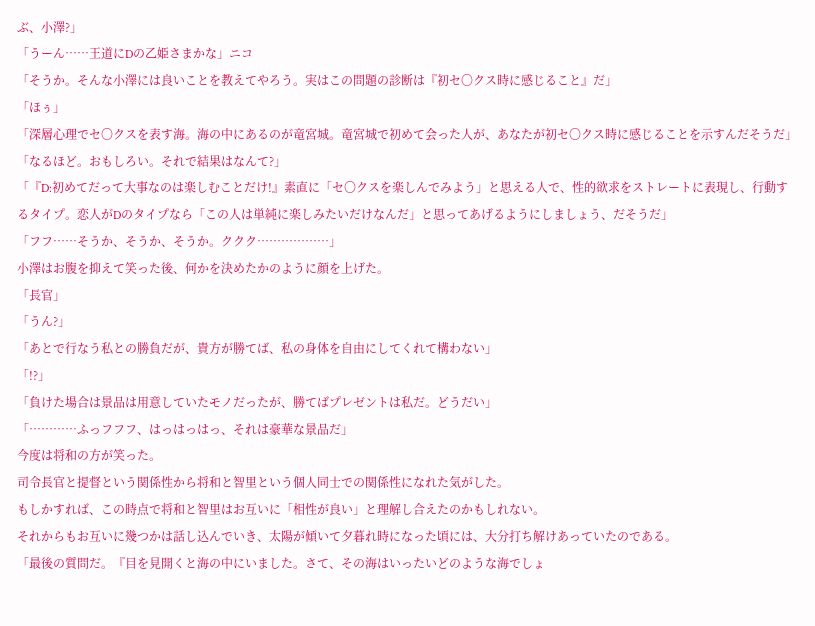ぶ、小澤?」
「うーん……王道にDの乙姫さまかな」ニコ
「そうか。そんな小澤には良いことを教えてやろう。実はこの問題の診断は『初セ〇クス時に感じること』だ」
「ほぅ」
「深層心理でセ〇クスを表す海。海の中にあるのが竜宮城。竜宮城で初めて会った人が、あなたが初セ〇クス時に感じることを示すんだそうだ」
「なるほど。おもしろい。それで結果はなんて?」
「『D:初めてだって大事なのは楽しむことだけ!』素直に「セ〇クスを楽しんでみよう」と思える人で、性的欲求をストレートに表現し、行動するタイプ。恋人がDのタイプなら「この人は単純に楽しみたいだけなんだ」と思ってあげるようにしましょう、だそうだ」
「フフ……そうか、そうか、そうか。ククク………………」
小澤はお腹を抑えて笑った後、何かを決めたかのように顔を上げた。
「長官」
「うん?」
「あとで行なう私との勝負だが、貴方が勝てば、私の身体を自由にしてくれて構わない」
「!?」
「負けた場合は景品は用意していたモノだったが、勝てばプレゼントは私だ。どうだい」
「…………ふっフフフ、はっはっはっ、それは豪華な景品だ」
今度は将和の方が笑った。
司令長官と提督という関係性から将和と智里という個人同士での関係性になれた気がした。
もしかすれば、この時点で将和と智里はお互いに「相性が良い」と理解し合えたのかもしれない。
それからもお互いに幾つかは話し込んでいき、太陽が傾いて夕暮れ時になった頃には、大分打ち解けあっていたのである。
「最後の質問だ。『目を見開くと海の中にいました。さて、その海はいったいどのような海でしょ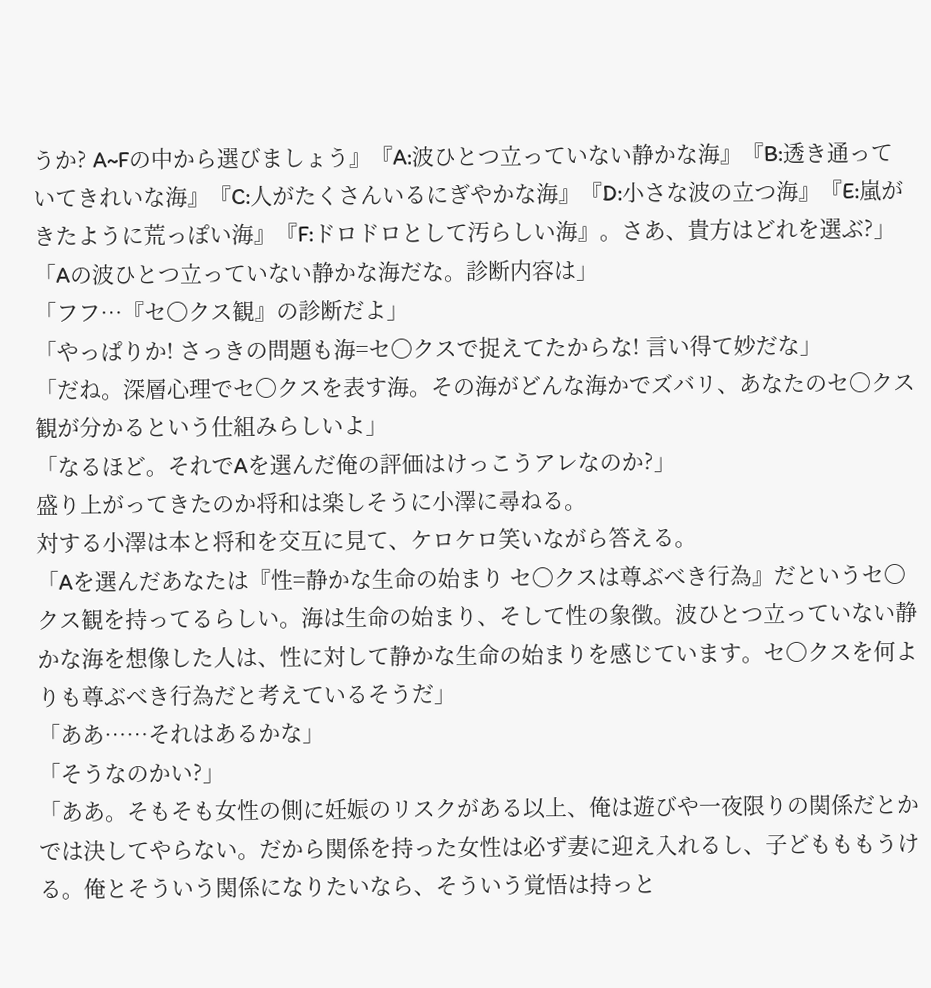うか? A~Fの中から選びましょう』『A:波ひとつ立っていない静かな海』『B:透き通っていてきれいな海』『C:人がたくさんいるにぎやかな海』『D:小さな波の立つ海』『E:嵐がきたように荒っぽい海』『F:ドロドロとして汚らしい海』。さあ、貴方はどれを選ぶ?」
「Aの波ひとつ立っていない静かな海だな。診断内容は」
「フフ…『セ〇クス観』の診断だよ」
「やっぱりか! さっきの問題も海=セ〇クスで捉えてたからな! 言い得て妙だな」
「だね。深層心理でセ〇クスを表す海。その海がどんな海かでズバリ、あなたのセ〇クス観が分かるという仕組みらしいよ」
「なるほど。それでAを選んだ俺の評価はけっこうアレなのか?」
盛り上がってきたのか将和は楽しそうに小澤に尋ねる。
対する小澤は本と将和を交互に見て、ケロケロ笑いながら答える。
「Aを選んだあなたは『性=静かな生命の始まり セ〇クスは尊ぶべき行為』だというセ〇クス観を持ってるらしい。海は生命の始まり、そして性の象徴。波ひとつ立っていない静かな海を想像した人は、性に対して静かな生命の始まりを感じています。セ〇クスを何よりも尊ぶべき行為だと考えているそうだ」
「ああ……それはあるかな」
「そうなのかい?」
「ああ。そもそも女性の側に妊娠のリスクがある以上、俺は遊びや一夜限りの関係だとかでは決してやらない。だから関係を持った女性は必ず妻に迎え入れるし、子どもももうける。俺とそういう関係になりたいなら、そういう覚悟は持っと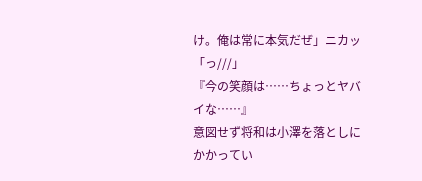け。俺は常に本気だぜ」ニカッ
「っ///」
『今の笑顔は……ちょっとヤバイな……』
意図せず将和は小澤を落としにかかってい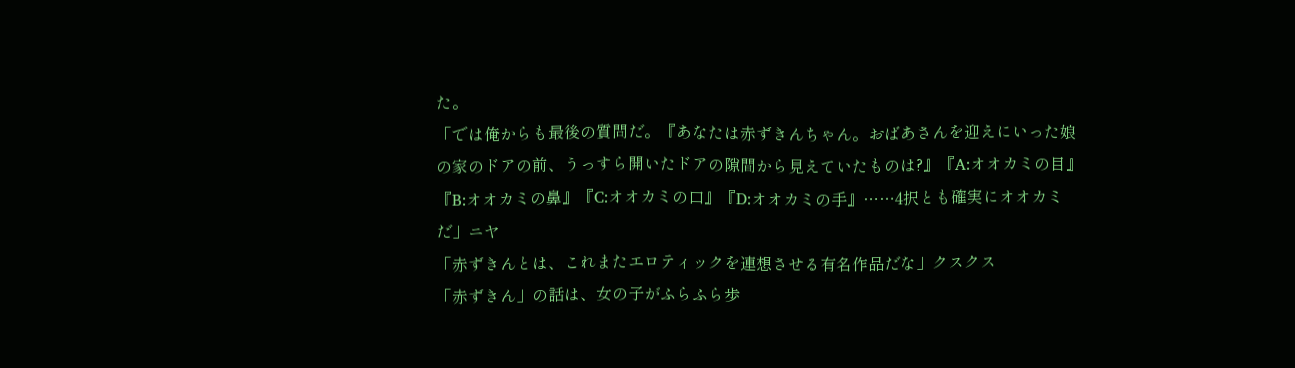た。
「では俺からも最後の質問だ。『あなたは赤ずきんちゃん。おばあさんを迎えにいった娘の家のドアの前、うっすら開いたドアの隙間から見えていたものは?』『A:オオカミの目』『B:オオカミの鼻』『C:オオカミの口』『D:オオカミの手』……4択とも確実にオオカミだ」ニヤ
「赤ずきんとは、これまたエロティックを連想させる有名作品だな」クスクス
「赤ずきん」の話は、女の子がふらふら歩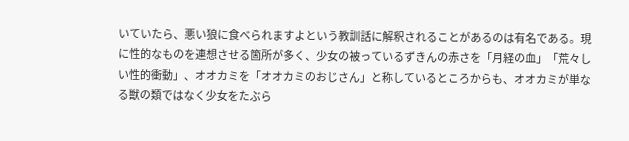いていたら、悪い狼に食べられますよという教訓話に解釈されることがあるのは有名である。現に性的なものを連想させる箇所が多く、少女の被っているずきんの赤さを「月経の血」「荒々しい性的衝動」、オオカミを「オオカミのおじさん」と称しているところからも、オオカミが単なる獣の類ではなく少女をたぶら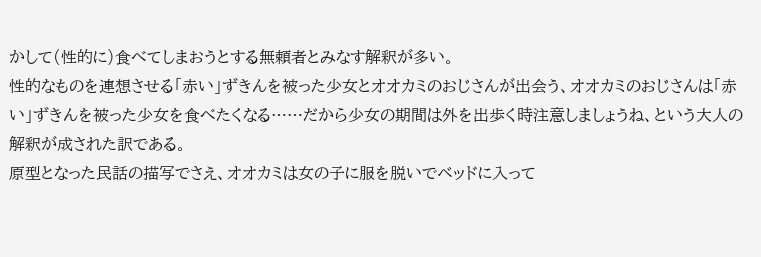かして(性的に)食べてしまおうとする無頼者とみなす解釈が多い。
性的なものを連想させる「赤い」ずきんを被った少女とオオカミのおじさんが出会う、オオカミのおじさんは「赤い」ずきんを被った少女を食べたくなる……だから少女の期間は外を出歩く時注意しましょうね、という大人の解釈が成された訳である。
原型となった民話の描写でさえ、オオカミは女の子に服を脱いでベッドに入って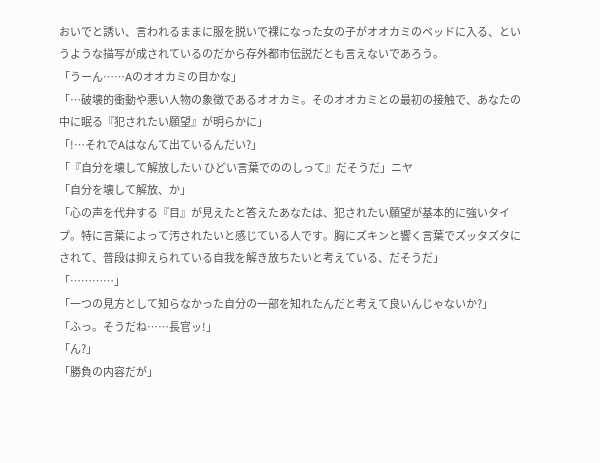おいでと誘い、言われるままに服を脱いで裸になった女の子がオオカミのベッドに入る、というような描写が成されているのだから存外都市伝説だとも言えないであろう。
「うーん……Aのオオカミの目かな」
「…破壊的衝動や悪い人物の象徴であるオオカミ。そのオオカミとの最初の接触で、あなたの中に眠る『犯されたい願望』が明らかに」
「!…それでAはなんて出ているんだい?」
「『自分を壊して解放したい ひどい言葉でののしって』だそうだ」ニヤ
「自分を壊して解放、か」
「心の声を代弁する『目』が見えたと答えたあなたは、犯されたい願望が基本的に強いタイプ。特に言葉によって汚されたいと感じている人です。胸にズキンと響く言葉でズッタズタにされて、普段は抑えられている自我を解き放ちたいと考えている、だそうだ」
「…………」
「一つの見方として知らなかった自分の一部を知れたんだと考えて良いんじゃないか?」
「ふっ。そうだね……長官ッ!」
「ん?」
「勝負の内容だが」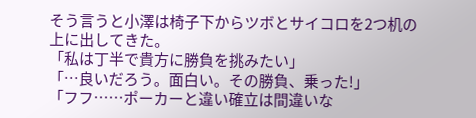そう言うと小澤は椅子下からツボとサイコロを2つ机の上に出してきた。
「私は丁半で貴方に勝負を挑みたい」
「…良いだろう。面白い。その勝負、乗った!」
「フフ……ポーカーと違い確立は間違いな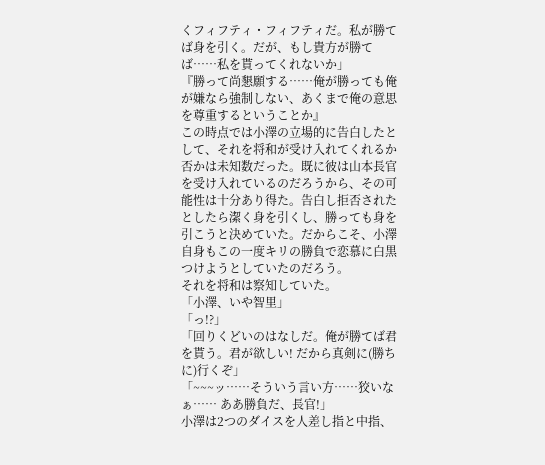くフィフティ・フィフティだ。私が勝てば身を引く。だが、もし貴方が勝てば……私を貰ってくれないか」
『勝って尚懇願する……俺が勝っても俺が嫌なら強制しない、あくまで俺の意思を尊重するということか』
この時点では小澤の立場的に告白したとして、それを将和が受け入れてくれるか否かは未知数だった。既に彼は山本長官を受け入れているのだろうから、その可能性は十分あり得た。告白し拒否されたとしたら潔く身を引くし、勝っても身を引こうと決めていた。だからこそ、小澤自身もこの一度キリの勝負で恋慕に白黒つけようとしていたのだろう。
それを将和は察知していた。
「小澤、いや智里」
「っ!?」
「回りくどいのはなしだ。俺が勝てば君を貰う。君が欲しい! だから真剣に(勝ちに)行くぞ」
「~~~ッ……そういう言い方……狡いなぁ…… ああ勝負だ、長官!」
小澤は2つのダイスを人差し指と中指、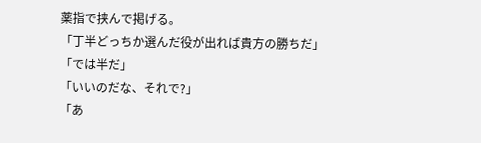薬指で挟んで掲げる。
「丁半どっちか選んだ役が出れば貴方の勝ちだ」
「では半だ」
「いいのだな、それで?」
「あ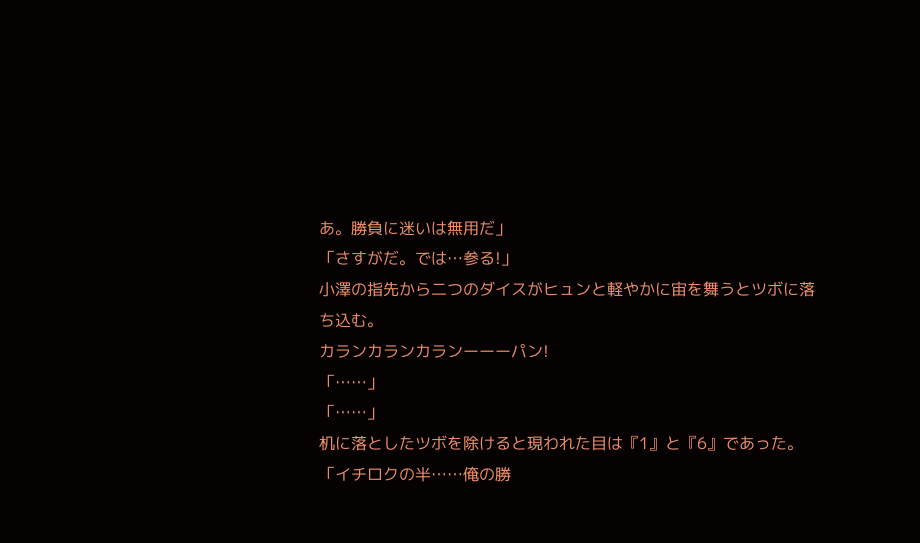あ。勝負に迷いは無用だ」
「さすがだ。では…参る!」
小澤の指先から二つのダイスがヒュンと軽やかに宙を舞うとツボに落ち込む。
カランカランカランーーーパン!
「……」
「……」
机に落としたツボを除けると現われた目は『1』と『6』であった。
「イチロクの半……俺の勝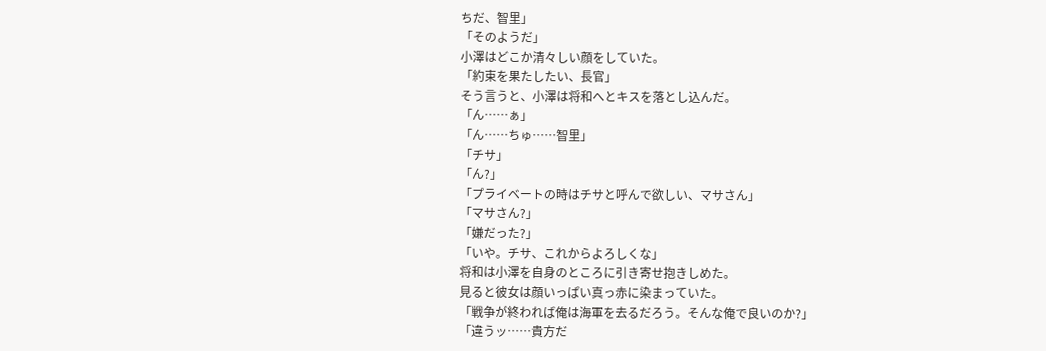ちだ、智里」
「そのようだ」
小澤はどこか清々しい顔をしていた。
「約束を果たしたい、長官」
そう言うと、小澤は将和へとキスを落とし込んだ。
「ん……ぁ」
「ん……ちゅ……智里」
「チサ」
「ん?」
「プライベートの時はチサと呼んで欲しい、マサさん」
「マサさん?」
「嫌だった?」
「いや。チサ、これからよろしくな」
将和は小澤を自身のところに引き寄せ抱きしめた。
見ると彼女は顔いっぱい真っ赤に染まっていた。
「戦争が終われば俺は海軍を去るだろう。そんな俺で良いのか?」
「違うッ……貴方だ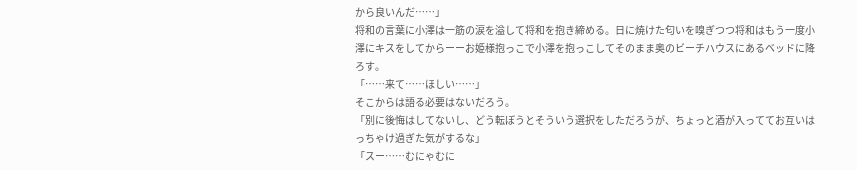から良いんだ……」
将和の言葉に小澤は一筋の涙を溢して将和を抱き締める。日に焼けた匂いを嗅ぎつつ将和はもう一度小澤にキスをしてからーーお姫様抱っこで小澤を抱っこしてそのまま奥のビーチハウスにあるベッドに降ろす。
「……来て……ほしい……」
そこからは語る必要はないだろう。
「別に後悔はしてないし、どう転ぼうとそういう選択をしただろうが、ちょっと酒が入っててお互いはっちゃけ過ぎた気がするな」
「スー……むにゃむに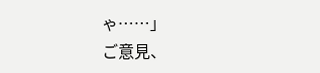ゃ……」
ご意見、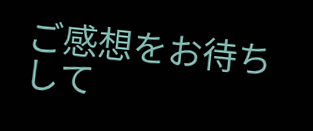ご感想をお待ちして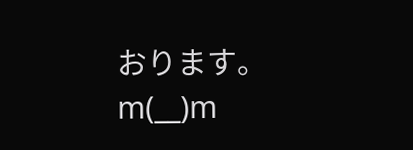おります。m(__)m